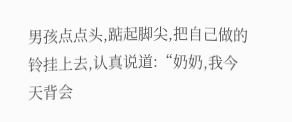男孩点点头,踮起脚尖,把自己做的铃挂上去,认真说道:“奶奶,我今天背会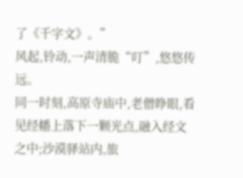了《千字文》。”
风起,铃动,一声清脆“叮”,悠悠传远。
同一时刻,高原寺庙中,老僧睁眼,看见经幡上落下一颗光点,融入经文之中;沙漠驿站内,旅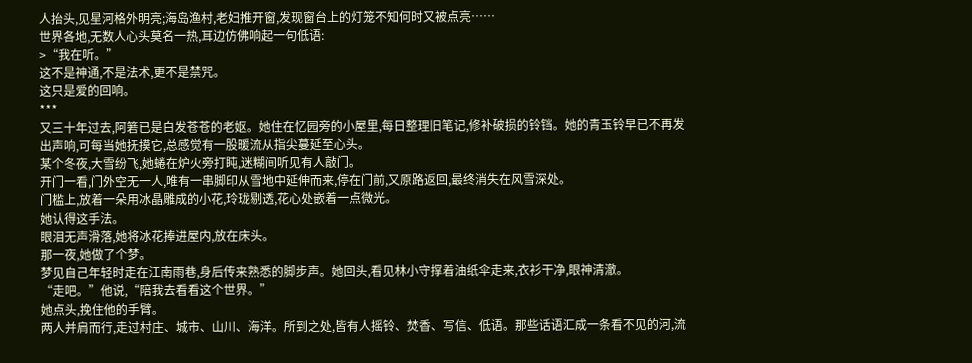人抬头,见星河格外明亮;海岛渔村,老妇推开窗,发现窗台上的灯笼不知何时又被点亮……
世界各地,无数人心头莫名一热,耳边仿佛响起一句低语:
>“我在听。”
这不是神通,不是法术,更不是禁咒。
这只是爱的回响。
***
又三十年过去,阿箬已是白发苍苍的老妪。她住在忆园旁的小屋里,每日整理旧笔记,修补破损的铃铛。她的青玉铃早已不再发出声响,可每当她抚摸它,总感觉有一股暖流从指尖蔓延至心头。
某个冬夜,大雪纷飞,她蜷在炉火旁打盹,迷糊间听见有人敲门。
开门一看,门外空无一人,唯有一串脚印从雪地中延伸而来,停在门前,又原路返回,最终消失在风雪深处。
门槛上,放着一朵用冰晶雕成的小花,玲珑剔透,花心处嵌着一点微光。
她认得这手法。
眼泪无声滑落,她将冰花捧进屋内,放在床头。
那一夜,她做了个梦。
梦见自己年轻时走在江南雨巷,身后传来熟悉的脚步声。她回头,看见林小守撑着油纸伞走来,衣衫干净,眼神清澈。
“走吧。”他说,“陪我去看看这个世界。”
她点头,挽住他的手臂。
两人并肩而行,走过村庄、城市、山川、海洋。所到之处,皆有人摇铃、焚香、写信、低语。那些话语汇成一条看不见的河,流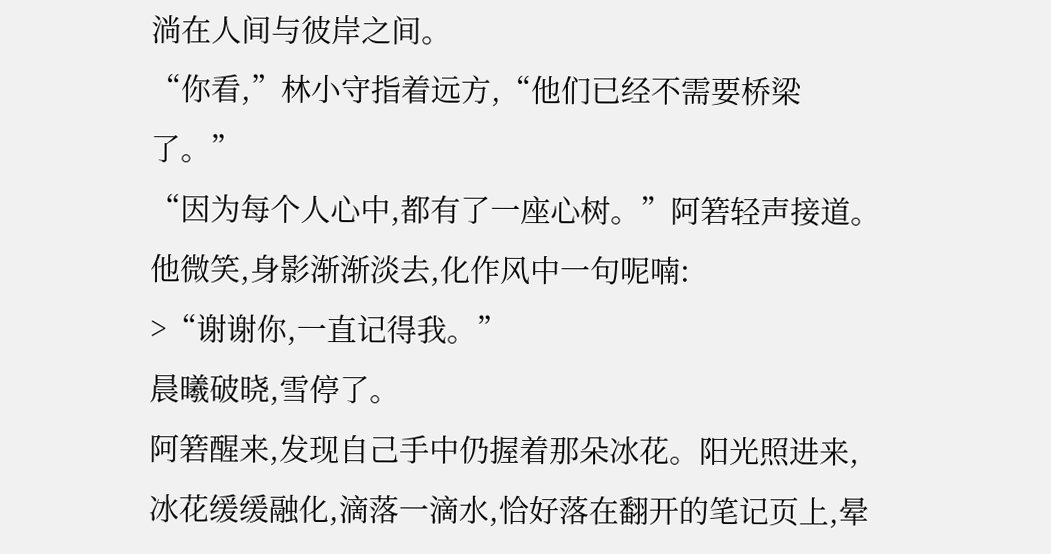淌在人间与彼岸之间。
“你看,”林小守指着远方,“他们已经不需要桥梁了。”
“因为每个人心中,都有了一座心树。”阿箬轻声接道。
他微笑,身影渐渐淡去,化作风中一句呢喃:
>“谢谢你,一直记得我。”
晨曦破晓,雪停了。
阿箬醒来,发现自己手中仍握着那朵冰花。阳光照进来,冰花缓缓融化,滴落一滴水,恰好落在翻开的笔记页上,晕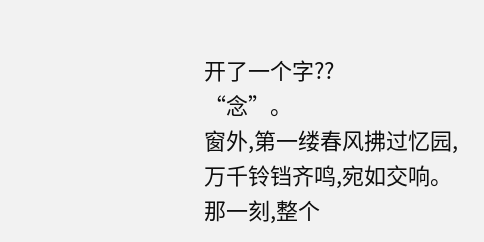开了一个字??
“念”。
窗外,第一缕春风拂过忆园,万千铃铛齐鸣,宛如交响。
那一刻,整个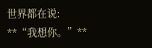世界都在说:
**“我想你。”**